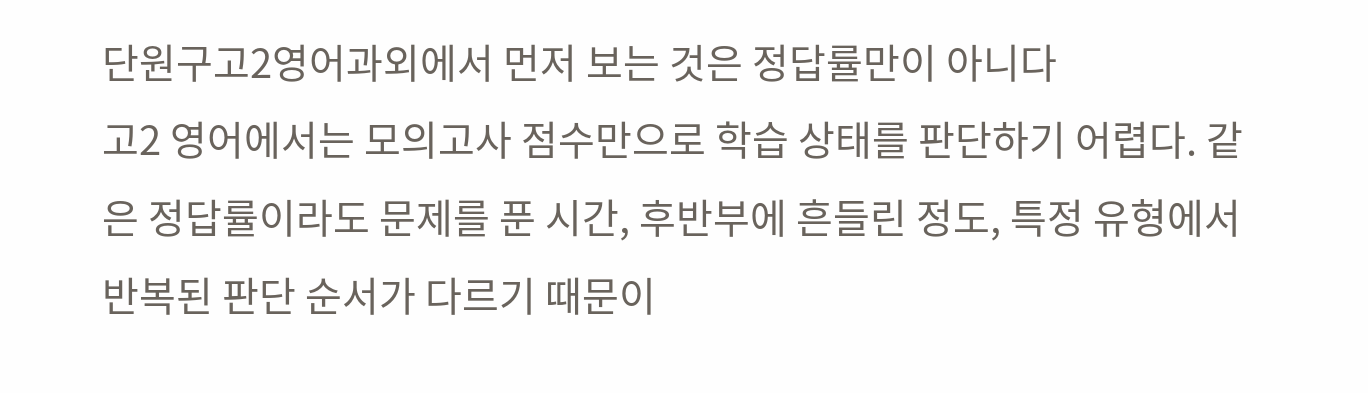단원구고2영어과외에서 먼저 보는 것은 정답률만이 아니다
고2 영어에서는 모의고사 점수만으로 학습 상태를 판단하기 어렵다. 같은 정답률이라도 문제를 푼 시간, 후반부에 흔들린 정도, 특정 유형에서 반복된 판단 순서가 다르기 때문이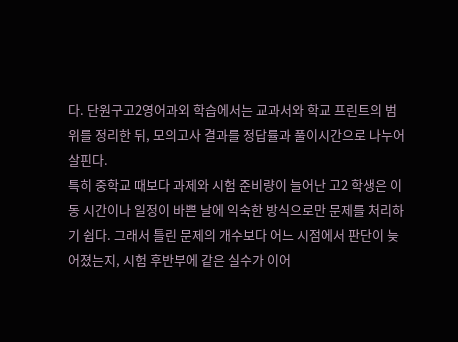다. 단원구고2영어과외 학습에서는 교과서와 학교 프린트의 범위를 정리한 뒤, 모의고사 결과를 정답률과 풀이시간으로 나누어 살핀다.
특히 중학교 때보다 과제와 시험 준비량이 늘어난 고2 학생은 이동 시간이나 일정이 바쁜 날에 익숙한 방식으로만 문제를 처리하기 쉽다. 그래서 틀린 문제의 개수보다 어느 시점에서 판단이 늦어졌는지, 시험 후반부에 같은 실수가 이어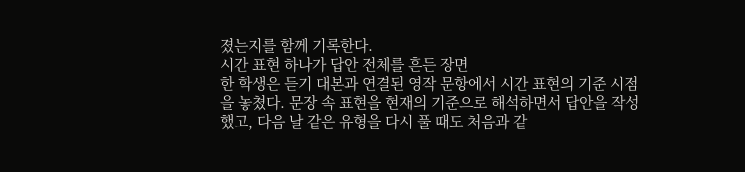졌는지를 함께 기록한다.
시간 표현 하나가 답안 전체를 흔든 장면
한 학생은 듣기 대본과 연결된 영작 문항에서 시간 표현의 기준 시점을 놓쳤다. 문장 속 표현을 현재의 기준으로 해석하면서 답안을 작성했고, 다음 날 같은 유형을 다시 풀 때도 처음과 같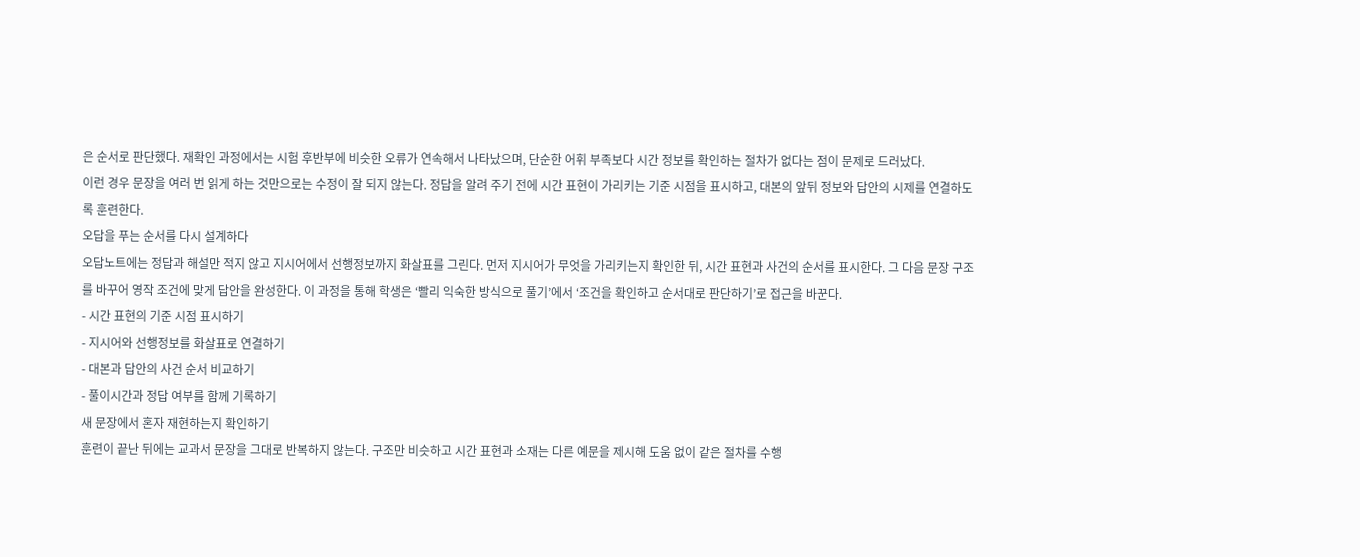은 순서로 판단했다. 재확인 과정에서는 시험 후반부에 비슷한 오류가 연속해서 나타났으며, 단순한 어휘 부족보다 시간 정보를 확인하는 절차가 없다는 점이 문제로 드러났다.
이런 경우 문장을 여러 번 읽게 하는 것만으로는 수정이 잘 되지 않는다. 정답을 알려 주기 전에 시간 표현이 가리키는 기준 시점을 표시하고, 대본의 앞뒤 정보와 답안의 시제를 연결하도록 훈련한다.
오답을 푸는 순서를 다시 설계하다
오답노트에는 정답과 해설만 적지 않고 지시어에서 선행정보까지 화살표를 그린다. 먼저 지시어가 무엇을 가리키는지 확인한 뒤, 시간 표현과 사건의 순서를 표시한다. 그 다음 문장 구조를 바꾸어 영작 조건에 맞게 답안을 완성한다. 이 과정을 통해 학생은 ‘빨리 익숙한 방식으로 풀기’에서 ‘조건을 확인하고 순서대로 판단하기’로 접근을 바꾼다.
- 시간 표현의 기준 시점 표시하기
- 지시어와 선행정보를 화살표로 연결하기
- 대본과 답안의 사건 순서 비교하기
- 풀이시간과 정답 여부를 함께 기록하기
새 문장에서 혼자 재현하는지 확인하기
훈련이 끝난 뒤에는 교과서 문장을 그대로 반복하지 않는다. 구조만 비슷하고 시간 표현과 소재는 다른 예문을 제시해 도움 없이 같은 절차를 수행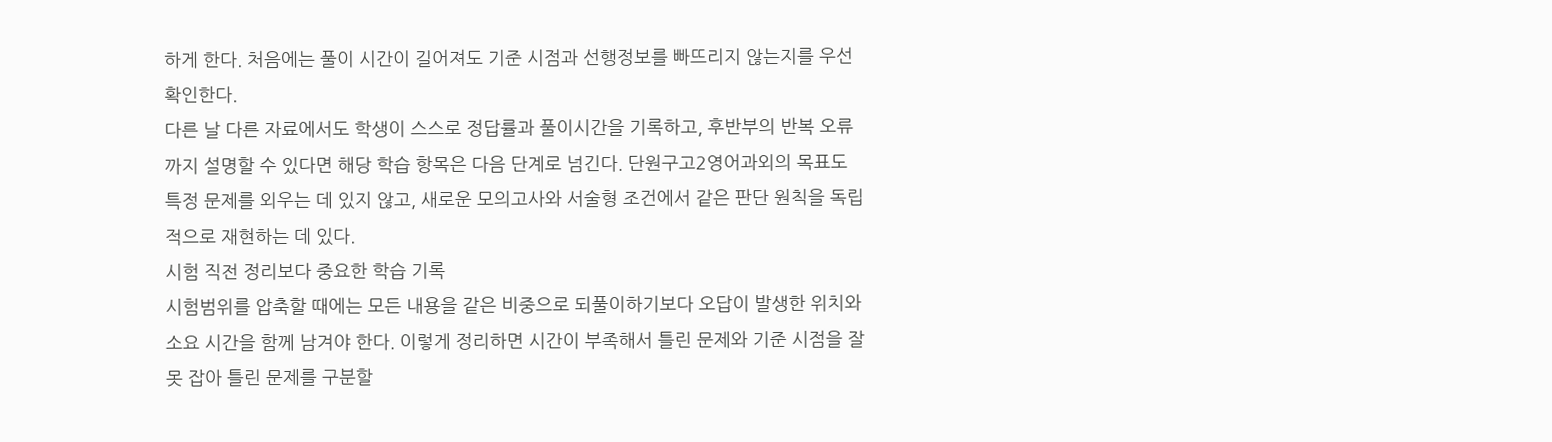하게 한다. 처음에는 풀이 시간이 길어져도 기준 시점과 선행정보를 빠뜨리지 않는지를 우선 확인한다.
다른 날 다른 자료에서도 학생이 스스로 정답률과 풀이시간을 기록하고, 후반부의 반복 오류까지 설명할 수 있다면 해당 학습 항목은 다음 단계로 넘긴다. 단원구고2영어과외의 목표도 특정 문제를 외우는 데 있지 않고, 새로운 모의고사와 서술형 조건에서 같은 판단 원칙을 독립적으로 재현하는 데 있다.
시험 직전 정리보다 중요한 학습 기록
시험범위를 압축할 때에는 모든 내용을 같은 비중으로 되풀이하기보다 오답이 발생한 위치와 소요 시간을 함께 남겨야 한다. 이렇게 정리하면 시간이 부족해서 틀린 문제와 기준 시점을 잘못 잡아 틀린 문제를 구분할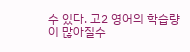수 있다. 고2 영어의 학습량이 많아질수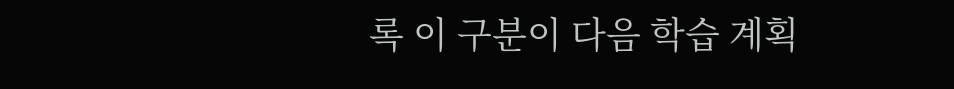록 이 구분이 다음 학습 계획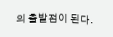의 출발점이 된다.